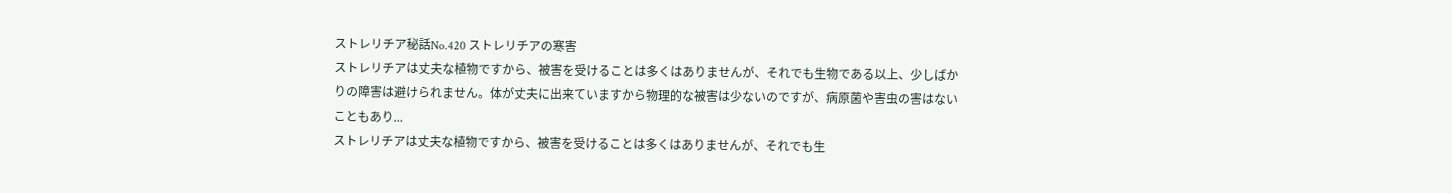ストレリチア秘話No.420 ストレリチアの寒害
ストレリチアは丈夫な植物ですから、被害を受けることは多くはありませんが、それでも生物である以上、少しばかりの障害は避けられません。体が丈夫に出来ていますから物理的な被害は少ないのですが、病原菌や害虫の害はないこともあり...
ストレリチアは丈夫な植物ですから、被害を受けることは多くはありませんが、それでも生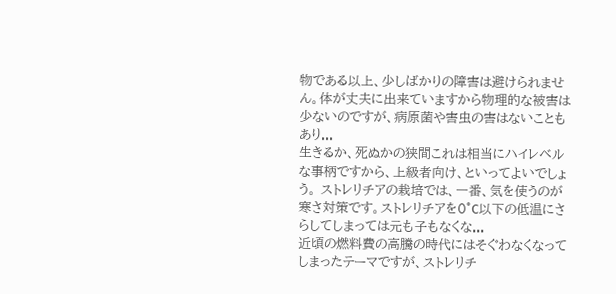物である以上、少しばかりの障害は避けられません。体が丈夫に出来ていますから物理的な被害は少ないのですが、病原菌や害虫の害はないこともあり...
生きるか、死ぬかの狭間これは相当にハイレベルな事柄ですから、上級者向け、といってよいでしょう。 ストレリチアの栽培では、一番、気を使うのが寒さ対策です。ストレリチアを0°C以下の低温にさらしてしまっては元も子もなくな...
近頃の燃料費の高騰の時代にはそぐわなくなってしまったテーマですが、ストレリチ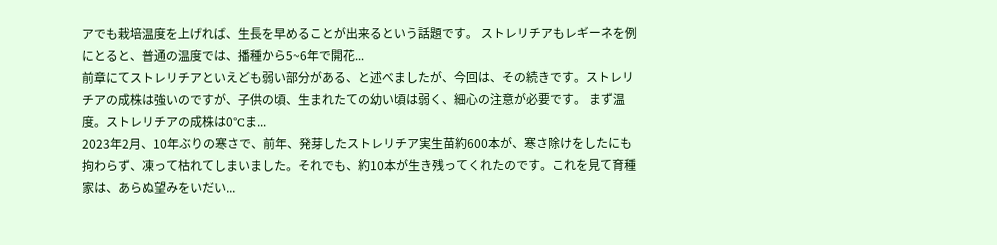アでも栽培温度を上げれば、生長を早めることが出来るという話題です。 ストレリチアもレギーネを例にとると、普通の温度では、播種から5~6年で開花...
前章にてストレリチアといえども弱い部分がある、と述べましたが、今回は、その続きです。ストレリチアの成株は強いのですが、子供の頃、生まれたての幼い頃は弱く、細心の注意が必要です。 まず温度。ストレリチアの成株は0°Cま...
2023年2月、10年ぶりの寒さで、前年、発芽したストレリチア実生苗約600本が、寒さ除けをしたにも拘わらず、凍って枯れてしまいました。それでも、約10本が生き残ってくれたのです。これを見て育種家は、あらぬ望みをいだい...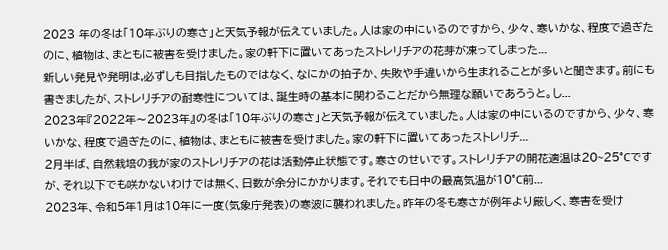2023 年の冬は「10年ぶりの寒さ」と天気予報が伝えていました。人は家の中にいるのですから、少々、寒いかな、程度で過ぎたのに、植物は、まともに被害を受けました。家の軒下に置いてあったストレリチアの花芽が凍ってしまった...
新しい発見や発明は,必ずしも目指したものではなく、なにかの拍子か、失敗や手違いから生まれることが多いと聞きます。前にも書きましたが、ストレリチアの耐寒性については、誕生時の基本に関わることだから無理な願いであろうと。し...
2023年『2022年〜2023年』の冬は「10年ぶりの寒さ」と天気予報が伝えていました。人は家の中にいるのですから、少々、寒いかな、程度で過ぎたのに、植物は、まともに被害を受けました。家の軒下に置いてあったストレリチ...
2月半ば、自然栽培の我が家のストレリチアの花は活動停止状態です。寒さのせいです。ストレリチアの開花適温は20~25°Cですが、それ以下でも咲かないわけでは無く、日数が余分にかかります。それでも日中の最高気温が10°C前...
2023年、令和5年1月は10年に一度(気象庁発表)の寒波に襲われました。昨年の冬も寒さが例年より厳しく、寒害を受け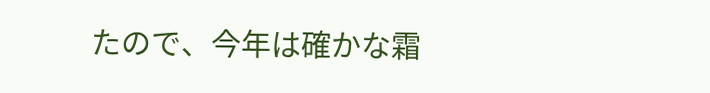たので、今年は確かな霜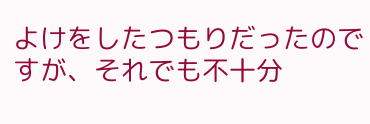よけをしたつもりだったのですが、それでも不十分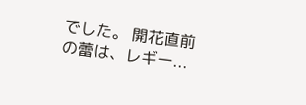でした。 開花直前の蕾は、レギー...